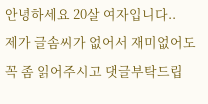안녕하세요 20살 여자입니다..
제가 글솜씨가 없어서 재미없어도 꼭 좀 읽어주시고 댓글부탁드립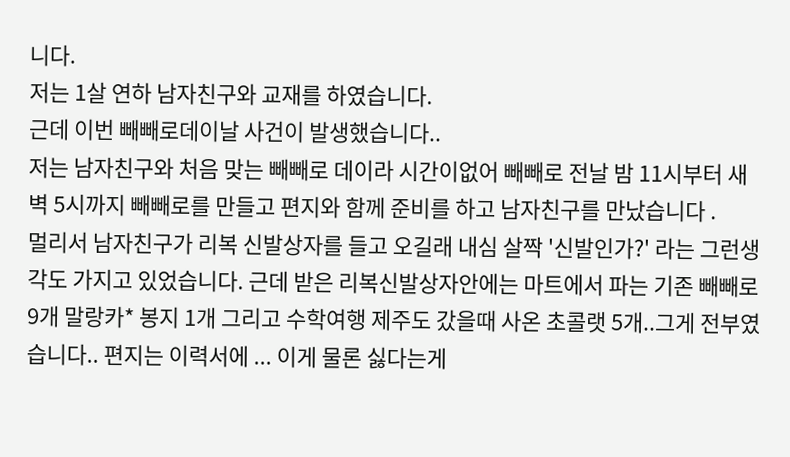니다.
저는 1살 연하 남자친구와 교재를 하였습니다.
근데 이번 빼빼로데이날 사건이 발생했습니다..
저는 남자친구와 처음 맞는 빼빼로 데이라 시간이없어 빼빼로 전날 밤 11시부터 새벽 5시까지 빼빼로를 만들고 편지와 함께 준비를 하고 남자친구를 만났습니다 .
멀리서 남자친구가 리복 신발상자를 들고 오길래 내심 살짝 '신발인가?' 라는 그런생각도 가지고 있었습니다. 근데 받은 리복신발상자안에는 마트에서 파는 기존 빼빼로 9개 말랑카* 봉지 1개 그리고 수학여행 제주도 갔을때 사온 초콜랫 5개..그게 전부였습니다.. 편지는 이력서에 ... 이게 물론 싫다는게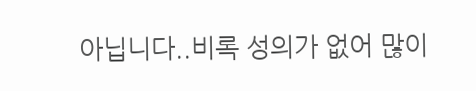아닙니다..비록 성의가 없어 많이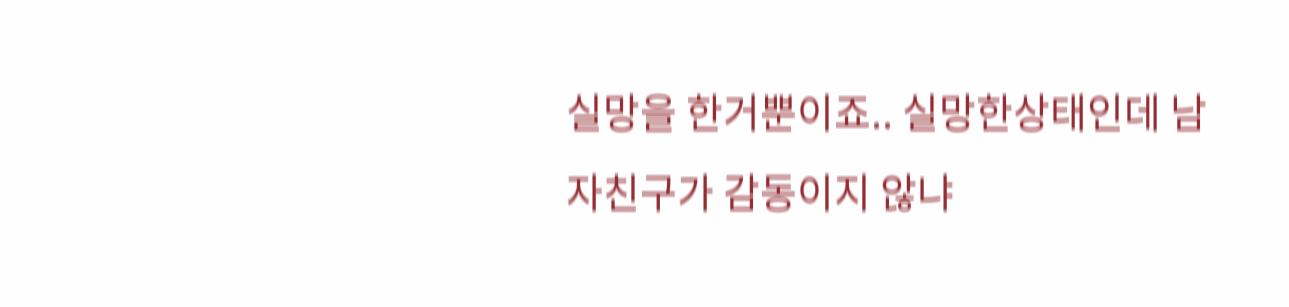실망을 한거뿐이죠.. 실망한상태인데 남자친구가 감동이지 않냐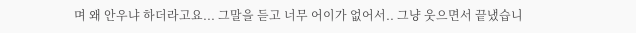며 왜 안우냐 하더라고요... 그말을 듣고 너무 어이가 없어서.. 그냥 웃으면서 끝냈습니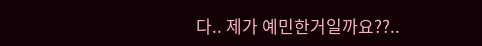다.. 제가 예민한거일까요??..